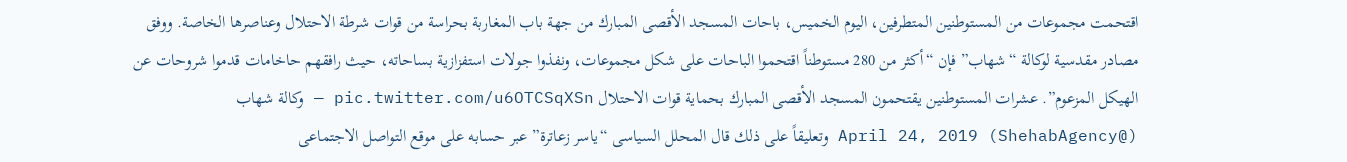اقتحمت مجموعات من المستوطنين المتطرفين، اليوم الخميس، باحات المسجد الأقصى المبارك من جهة باب المغاربة بحراسة من قوات شرطة الاحتلال وعناصرها الخاصة. ووفق مصادر مقدسية لوكالة “شهاب” فإن “أكثر من 280 مستوطناً اقتحموا الباحات على شكل مجموعات، ونفذوا جولات استفزازية بساحاته، حيث رافقهم حاخامات قدموا شروحات عن الهيكل المزعوم”. عشرات المستوطنين يقتحمون المسجد الأقصى المبارك بحماية قوات الاحتلال pic.twitter.com/u6OTCSqXSn — وكالة شهاب (@ShehabAgency) April 24, 2019 وتعليقاً على ذلك قال المحلل السياسى “ياسر زعاترة” عبر حسابه على موقع التواصل الاجتماعى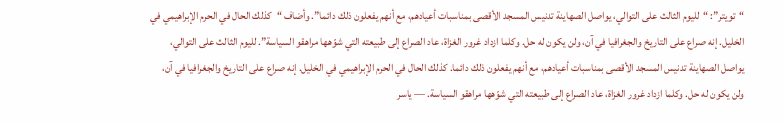“تويتر”: “لليوم الثالث على التوالي، يواصل الصهاينة تدنيس المسجد الأقصى بمناسبات أعيادهم، مع أنهم يفعلون ذلك دائما”. وأضاف “كذلك الحال في الحرم الإبراهيمي في الخليل. إنه صراع على التاريخ والجغرافيا في آن، ولن يكون له حل. وكلما ازداد غرور الغزاة، عاد الصراع إلى طبيعته التي شوّهها مراهقو السياسة”. لليوم الثالث على التوالي، يواصل الصهاينة تدنيس المسجد الأقصى بمناسبات أعيادهم، مع أنهم يفعلون ذلك دائما. كذلك الحال في الحرم الإبراهيمي في الخليل. إنه صراع على التاريخ والجغرافيا في آن، ولن يكون له حل. وكلما ازداد غرور الغزاة، عاد الصراع إلى طبيعته التي شوّهها مراهقو السياسة. — ياسر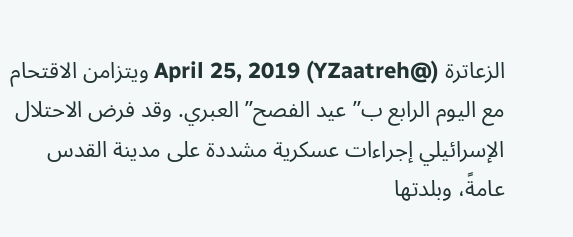الزعاترة (@YZaatreh) April 25, 2019 ويتزامن الاقتحام مع اليوم الرابع ب”عيد الفصح” العبري. وقد فرض الاحتلال الإسرائيلي إجراءات عسكرية مشددة على مدينة القدس عامةً، وبلدتها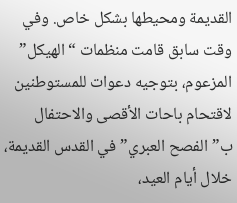القديمة ومحيطها بشكل خاص. وفي وقت سابق قامت منظمات “الهيكل” المزعوم، بتوجيه دعوات للمستوطنين لاقتحام باحات الأقصى والاحتفال ب”الفصح العبري” في القدس القديمة، خلال أيام العيد،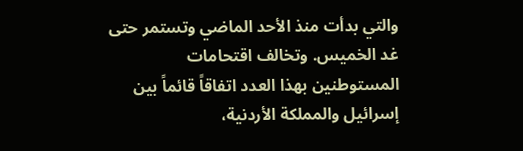والتي بدأت منذ الأحد الماضي وتستمر حتى غد الخميس. وتخالف اقتحامات المستوطنين بهذا العدد اتفاقاً قائماً بين إسرائيل والمملكة الأردنية،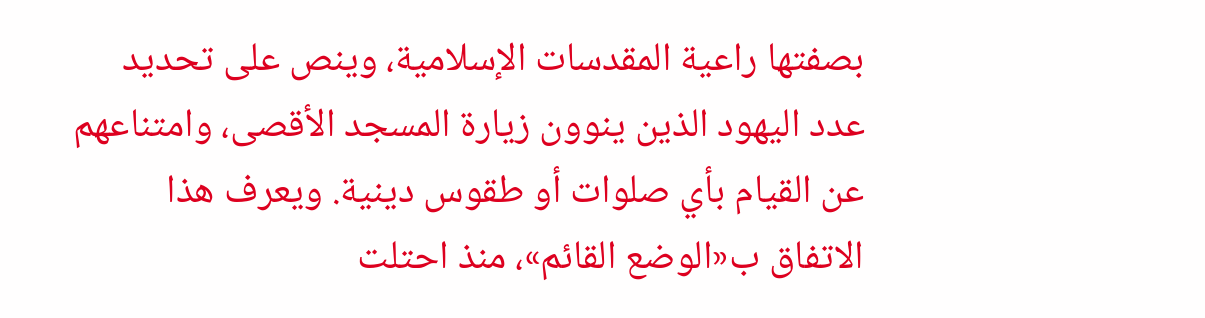بصفتها راعية المقدسات الإسلامية، وينص على تحديد عدد اليهود الذين ينوون زيارة المسجد الأقصى، وامتناعهم عن القيام بأي صلوات أو طقوس دينية. ويعرف هذا الاتفاق ب«الوضع القائم»، منذ احتلت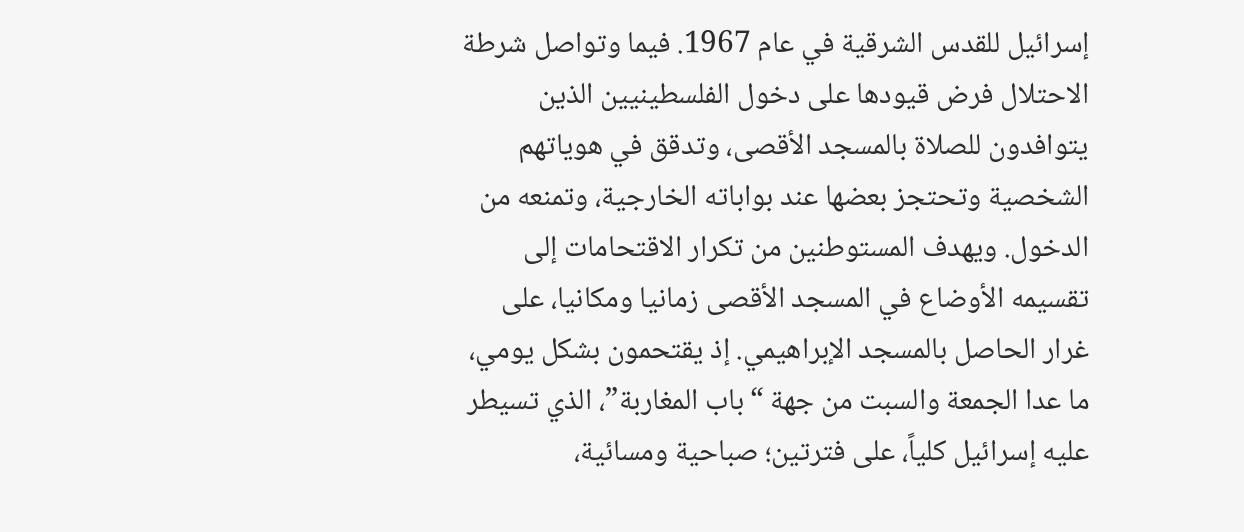إسرائيل للقدس الشرقية في عام 1967. فيما وتواصل شرطة الاحتلال فرض قيودها على دخول الفلسطينيين الذين يتوافدون للصلاة بالمسجد الأقصى، وتدقق في هوياتهم الشخصية وتحتجز بعضها عند بواباته الخارجية، وتمنعه من الدخول. ويهدف المستوطنين من تكرار الاقتحامات إلى تقسيمه الأوضاع في المسجد الأقصى زمانيا ومكانيا، على غرار الحاصل بالمسجد الإبراهيمي. إذ يقتحمون بشكل يومي، ما عدا الجمعة والسبت من جهة “باب المغاربة”، الذي تسيطر عليه إسرائيل كلياً، على فترتين؛ صباحية ومسائية،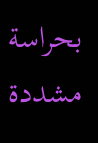بحراسة مشددة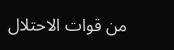من قوات الاحتلال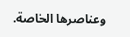وعناصرها الخاصة.